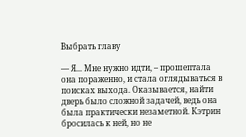Выбрать главу

— Я... Мне нужно идти, – прошептала она пораженно, и стала оглядываться в поисках выхода. Оказывается, найти дверь было сложной задачей, ведь она была практически незаметной. Кэтрин бросилась к ней, но не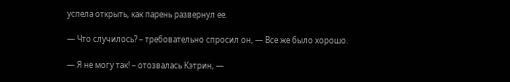успела открыть, как парень развернул ее.

— Что случилось? – требовательно спросил он, — Все же было хорошо.

— Я не могу так! – отозвалась Кэтрин, —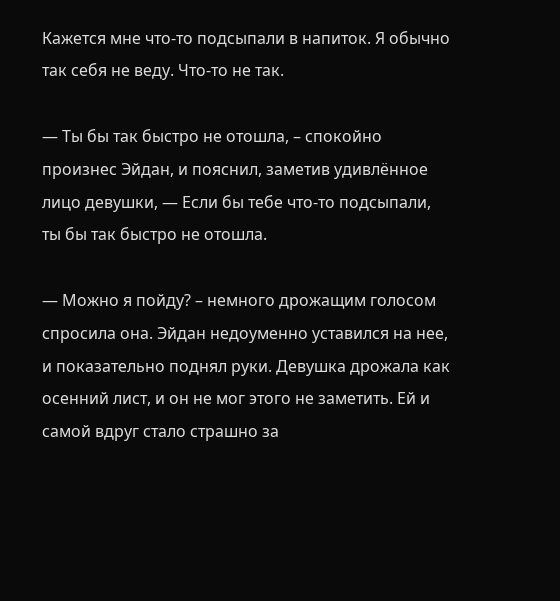Кажется мне что-то подсыпали в напиток. Я обычно так себя не веду. Что-то не так.

— Ты бы так быстро не отошла, – спокойно произнес Эйдан, и пояснил, заметив удивлённое лицо девушки, — Если бы тебе что-то подсыпали, ты бы так быстро не отошла.

— Можно я пойду? – немного дрожащим голосом спросила она. Эйдан недоуменно уставился на нее, и показательно поднял руки. Девушка дрожала как осенний лист, и он не мог этого не заметить. Ей и самой вдруг стало страшно за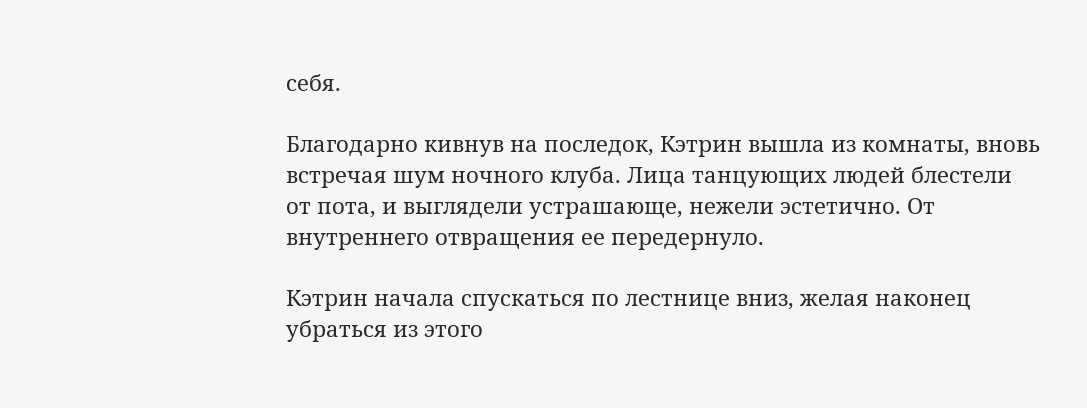себя.

Благодарно кивнув на последок, Кэтрин вышла из комнаты, вновь встречая шум ночного клуба. Лица танцующих людей блестели от пота, и выглядели устрашающе, нежели эстетично. От внутреннего отвращения ее передернуло.

Кэтрин начала спускаться по лестнице вниз, желая наконец убраться из этого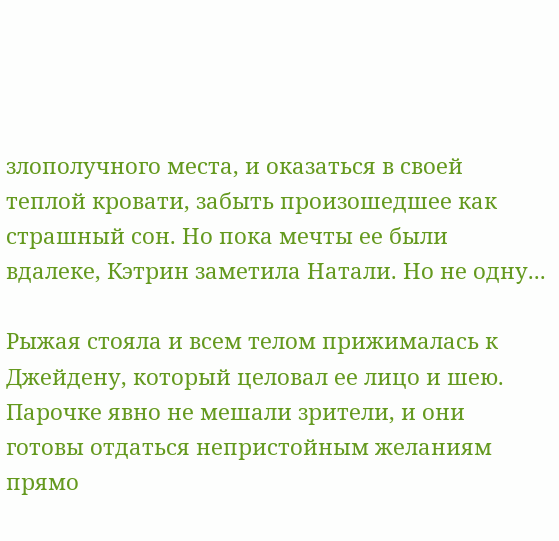злополучного места, и оказаться в своей теплой кровати, забыть произошедшее как страшный сон. Но пока мечты ее были вдалеке, Кэтрин заметила Натали. Но не одну...

Рыжая стояла и всем телом прижималась к Джейдену, который целовал ее лицо и шею. Парочке явно не мешали зрители, и они готовы отдаться непристойным желаниям прямо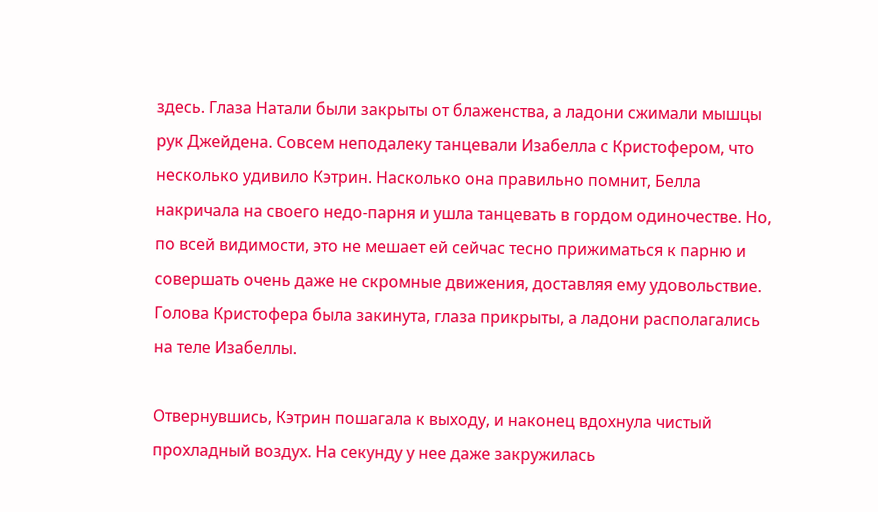здесь. Глаза Натали были закрыты от блаженства, а ладони сжимали мышцы рук Джейдена. Совсем неподалеку танцевали Изабелла с Кристофером, что несколько удивило Кэтрин. Насколько она правильно помнит, Белла накричала на своего недо-парня и ушла танцевать в гордом одиночестве. Но, по всей видимости, это не мешает ей сейчас тесно прижиматься к парню и совершать очень даже не скромные движения, доставляя ему удовольствие. Голова Кристофера была закинута, глаза прикрыты, а ладони располагались на теле Изабеллы.

Отвернувшись, Кэтрин пошагала к выходу, и наконец вдохнула чистый прохладный воздух. На секунду у нее даже закружилась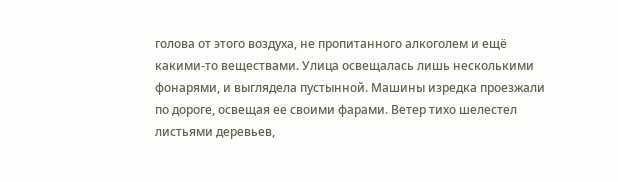голова от этого воздуха, не пропитанного алкоголем и ещё какими-то веществами. Улица освещалась лишь несколькими фонарями, и выглядела пустынной. Машины изредка проезжали по дороге, освещая ее своими фарами. Ветер тихо шелестел листьями деревьев,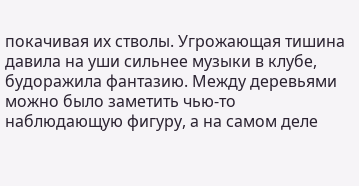покачивая их стволы. Угрожающая тишина давила на уши сильнее музыки в клубе, будоражила фантазию. Между деревьями можно было заметить чью-то наблюдающую фигуру, а на самом деле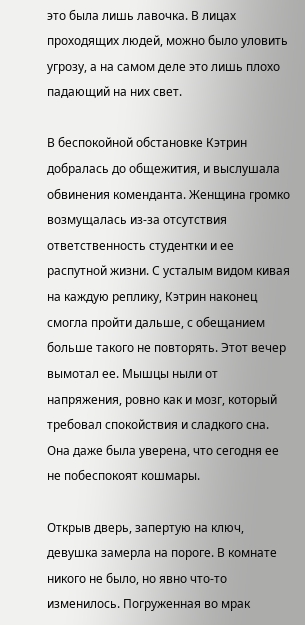это была лишь лавочка. В лицах проходящих людей, можно было уловить угрозу, а на самом деле это лишь плохо падающий на них свет.

В беспокойной обстановке Кэтрин добралась до общежития, и выслушала обвинения коменданта. Женщина громко возмущалась из-за отсутствия ответственность студентки и ее распутной жизни. С усталым видом кивая на каждую реплику, Кэтрин наконец смогла пройти дальше, с обещанием больше такого не повторять. Этот вечер вымотал ее. Мышцы ныли от напряжения, ровно как и мозг, который требовал спокойствия и сладкого сна. Она даже была уверена, что сегодня ее не побеспокоят кошмары.

Открыв дверь, запертую на ключ, девушка замерла на пороге. В комнате никого не было, но явно что-то изменилось. Погруженная во мрак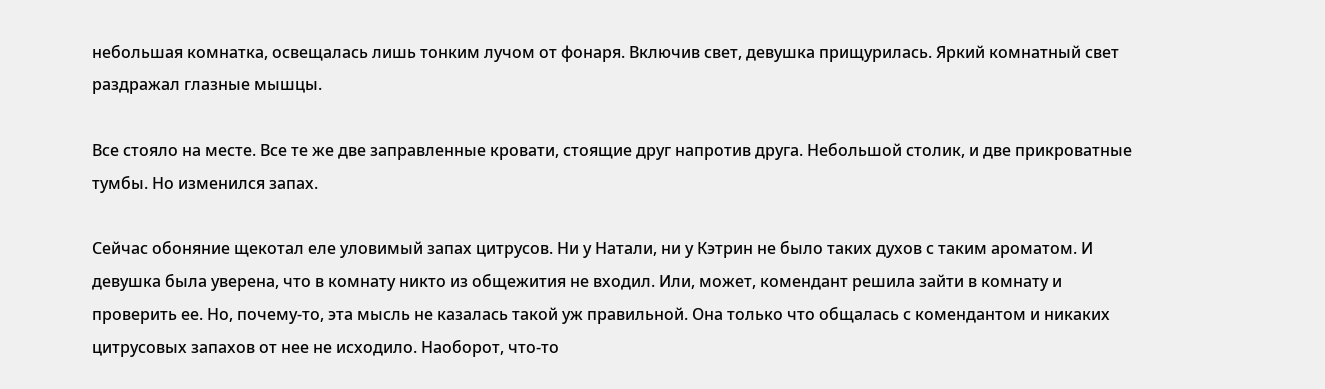небольшая комнатка, освещалась лишь тонким лучом от фонаря. Включив свет, девушка прищурилась. Яркий комнатный свет раздражал глазные мышцы.

Все стояло на месте. Все те же две заправленные кровати, стоящие друг напротив друга. Небольшой столик, и две прикроватные тумбы. Но изменился запах.

Сейчас обоняние щекотал еле уловимый запах цитрусов. Ни у Натали, ни у Кэтрин не было таких духов с таким ароматом. И девушка была уверена, что в комнату никто из общежития не входил. Или, может, комендант решила зайти в комнату и проверить ее. Но, почему-то, эта мысль не казалась такой уж правильной. Она только что общалась с комендантом и никаких цитрусовых запахов от нее не исходило. Наоборот, что-то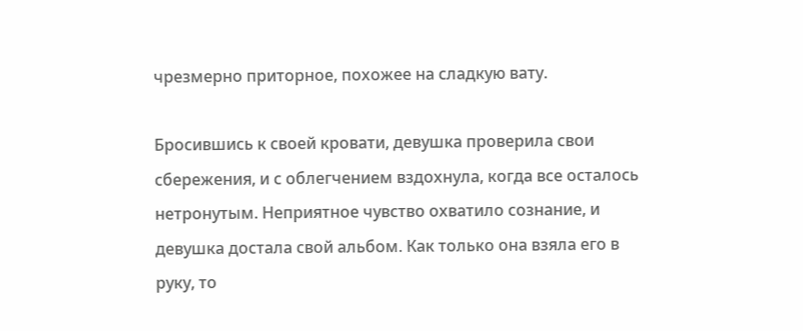чрезмерно приторное, похожее на сладкую вату.

Бросившись к своей кровати, девушка проверила свои сбережения, и с облегчением вздохнула, когда все осталось нетронутым. Неприятное чувство охватило сознание, и девушка достала свой альбом. Как только она взяла его в руку, то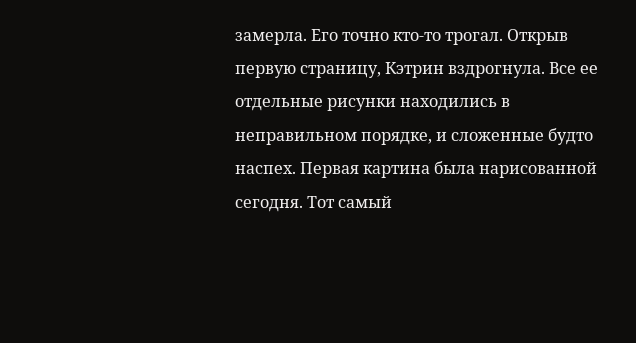замерла. Его точно кто-то трогал. Открыв первую страницу, Кэтрин вздрогнула. Все ее отдельные рисунки находились в неправильном порядке, и сложенные будто наспех. Первая картина была нарисованной сегодня. Тот самый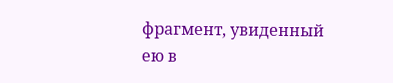фрагмент, увиденный ею в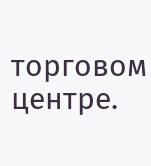торговом центре.